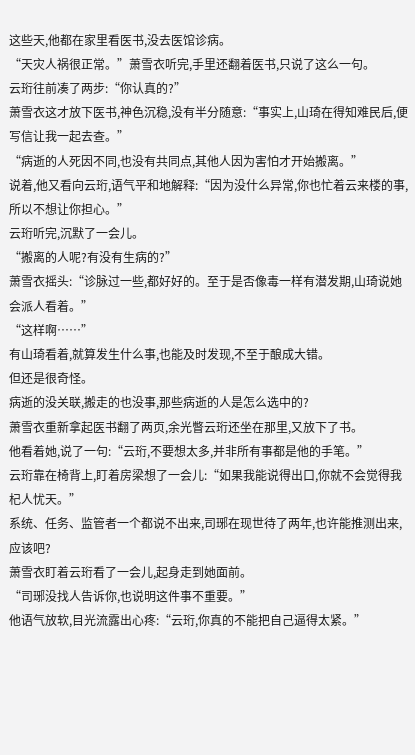这些天,他都在家里看医书,没去医馆诊病。
“天灾人祸很正常。”萧雪衣听完,手里还翻着医书,只说了这么一句。
云珩往前凑了两步:“你认真的?”
萧雪衣这才放下医书,神色沉稳,没有半分随意:“事实上,山琦在得知难民后,便写信让我一起去查。”
“病逝的人死因不同,也没有共同点,其他人因为害怕才开始搬离。”
说着,他又看向云珩,语气平和地解释:“因为没什么异常,你也忙着云来楼的事,所以不想让你担心。”
云珩听完,沉默了一会儿。
“搬离的人呢?有没有生病的?”
萧雪衣摇头:“诊脉过一些,都好好的。至于是否像毒一样有潜发期,山琦说她会派人看着。”
“这样啊……”
有山琦看着,就算发生什么事,也能及时发现,不至于酿成大错。
但还是很奇怪。
病逝的没关联,搬走的也没事,那些病逝的人是怎么选中的?
萧雪衣重新拿起医书翻了两页,余光瞥云珩还坐在那里,又放下了书。
他看着她,说了一句:“云珩,不要想太多,并非所有事都是他的手笔。”
云珩靠在椅背上,盯着房梁想了一会儿:“如果我能说得出口,你就不会觉得我杞人忧天。”
系统、任务、监管者一个都说不出来,司琊在现世待了两年,也许能推测出来,应该吧?
萧雪衣盯着云珩看了一会儿,起身走到她面前。
“司琊没找人告诉你,也说明这件事不重要。”
他语气放软,目光流露出心疼:“云珩,你真的不能把自己逼得太紧。”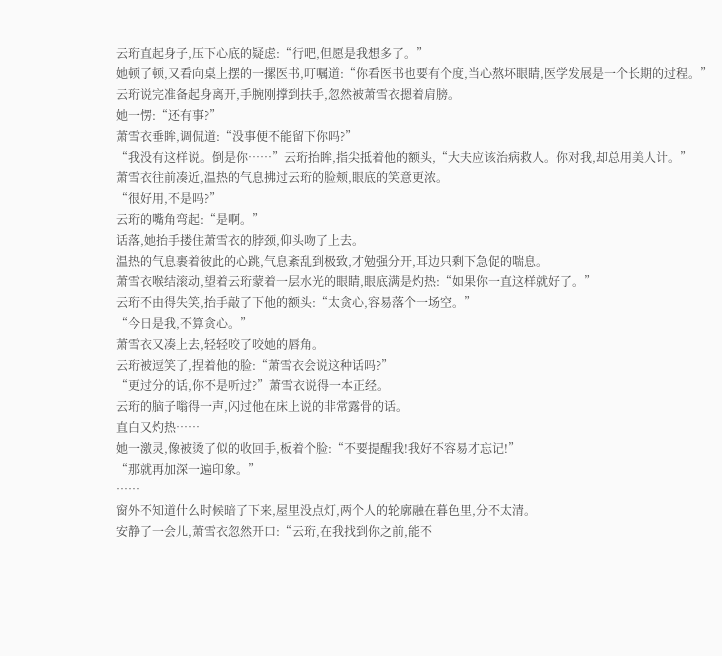云珩直起身子,压下心底的疑虑:“行吧,但愿是我想多了。”
她顿了顿,又看向桌上摆的一摞医书,叮嘱道:“你看医书也要有个度,当心熬坏眼睛,医学发展是一个长期的过程。”
云珩说完准备起身离开,手腕刚撑到扶手,忽然被萧雪衣摁着肩膀。
她一愣:“还有事?”
萧雪衣垂眸,调侃道:“没事便不能留下你吗?”
“我没有这样说。倒是你……”云珩抬眸,指尖抵着他的额头,“大夫应该治病救人。你对我,却总用美人计。”
萧雪衣往前凑近,温热的气息拂过云珩的脸颊,眼底的笑意更浓。
“很好用,不是吗?”
云珩的嘴角弯起:“是啊。”
话落,她抬手搂住萧雪衣的脖颈,仰头吻了上去。
温热的气息裹着彼此的心跳,气息紊乱到极致,才勉强分开,耳边只剩下急促的喘息。
萧雪衣喉结滚动,望着云珩蒙着一层水光的眼睛,眼底满是灼热:“如果你一直这样就好了。”
云珩不由得失笑,抬手敲了下他的额头:“太贪心,容易落个一场空。”
“今日是我,不算贪心。”
萧雪衣又凑上去,轻轻咬了咬她的唇角。
云珩被逗笑了,捏着他的脸:“萧雪衣会说这种话吗?”
“更过分的话,你不是听过?”萧雪衣说得一本正经。
云珩的脑子嗡得一声,闪过他在床上说的非常露骨的话。
直白又灼热……
她一激灵,像被烫了似的收回手,板着个脸:“不要提醒我!我好不容易才忘记!”
“那就再加深一遍印象。”
……
窗外不知道什么时候暗了下来,屋里没点灯,两个人的轮廓融在暮色里,分不太清。
安静了一会儿,萧雪衣忽然开口:“云珩,在我找到你之前,能不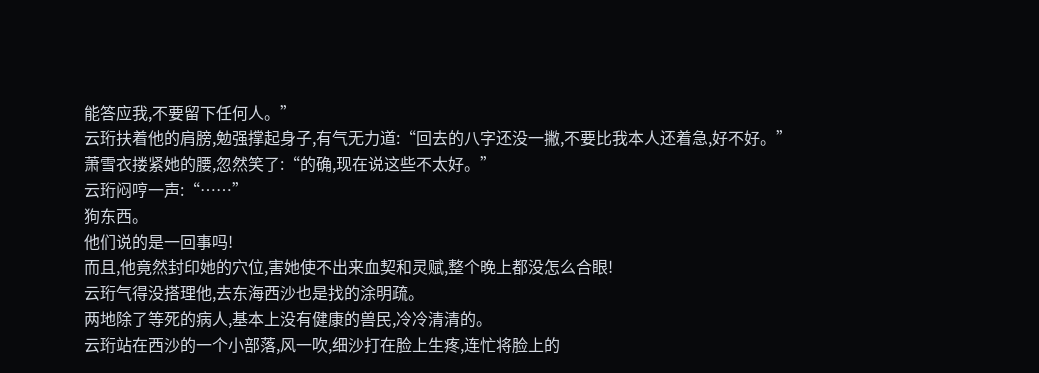能答应我,不要留下任何人。”
云珩扶着他的肩膀,勉强撑起身子,有气无力道:“回去的八字还没一撇,不要比我本人还着急,好不好。”
萧雪衣搂紧她的腰,忽然笑了:“的确,现在说这些不太好。”
云珩闷哼一声:“……”
狗东西。
他们说的是一回事吗!
而且,他竟然封印她的穴位,害她使不出来血契和灵赋,整个晚上都没怎么合眼!
云珩气得没搭理他,去东海西沙也是找的涂明疏。
两地除了等死的病人,基本上没有健康的兽民,冷冷清清的。
云珩站在西沙的一个小部落,风一吹,细沙打在脸上生疼,连忙将脸上的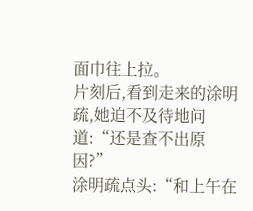面巾往上拉。
片刻后,看到走来的涂明疏,她迫不及待地问道:“还是查不出原因?”
涂明疏点头:“和上午在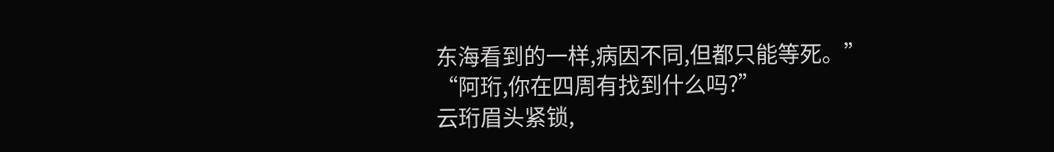东海看到的一样,病因不同,但都只能等死。”
“阿珩,你在四周有找到什么吗?”
云珩眉头紧锁,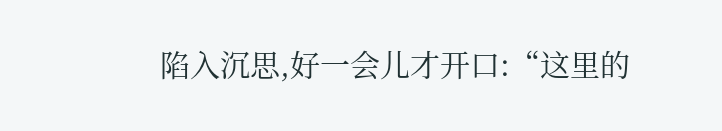陷入沉思,好一会儿才开口:“这里的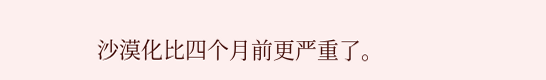沙漠化比四个月前更严重了。